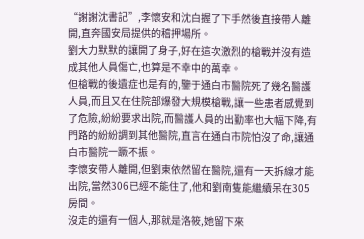“謝謝沈書記”,李懷安和沈白握了下手然後直接帶人離開,直奔國安局提供的稽押場所。
劉大力默默的讓開了身子,好在這次激烈的槍戰并沒有造成其他人員傷亡,也算是不幸中的萬幸。
但槍戰的後遺症也是有的,鑒于通白市醫院死了幾名醫護人員,而且又在住院部爆發大規模槍戰,讓一些患者感覺到了危險,紛紛要求出院,而醫護人員的出勤率也大幅下降,有門路的紛紛調到其他醫院,直言在通白市院怕沒了命,讓通白市醫院一蹶不振。
李懷安帶人離開,但劉東依然留在醫院,還有一天拆線才能出院,當然306已經不能住了,他和劉南隻能繼續呆在305房間。
沒走的還有一個人,那就是洛筱,她留下來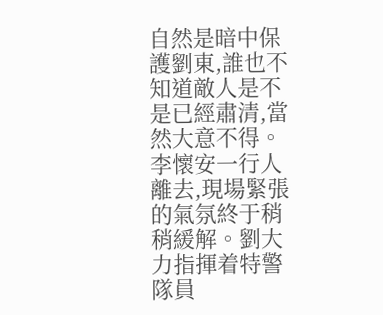自然是暗中保護劉東,誰也不知道敵人是不是已經肅清,當然大意不得。
李懷安一行人離去,現場緊張的氣氛終于稍稍緩解。劉大力指揮着特警隊員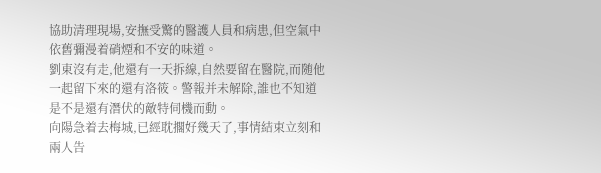協助清理現場,安撫受驚的醫護人員和病患,但空氣中依舊彌漫着硝煙和不安的味道。
劉東沒有走,他還有一天拆線,自然要留在醫院,而随他一起留下來的還有洛筱。警報并未解除,誰也不知道是不是還有潛伏的敵特伺機而動。
向陽急着去梅城,已經耽擱好幾天了,事情結束立刻和兩人告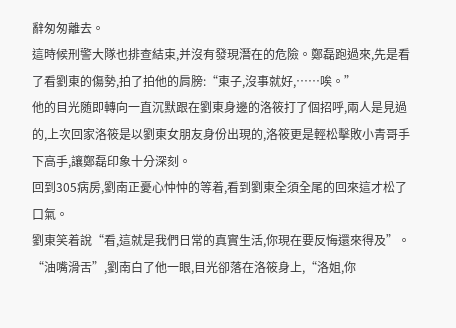辭匆匆離去。
這時候刑警大隊也排查結束,并沒有發現潛在的危險。鄭磊跑過來,先是看了看劉東的傷勢,拍了拍他的肩膀:“東子,沒事就好,……唉。”
他的目光随即轉向一直沉默跟在劉東身邊的洛筱打了個招呼,兩人是見過的,上次回家洛筱是以劉東女朋友身份出現的,洛筱更是輕松擊敗小青哥手下高手,讓鄭磊印象十分深刻。
回到305病房,劉南正憂心忡忡的等着,看到劉東全須全尾的回來這才松了口氣。
劉東笑着說“看,這就是我們日常的真實生活,你現在要反悔還來得及”。
“油嘴滑舌”,劉南白了他一眼,目光卻落在洛筱身上,“洛姐,你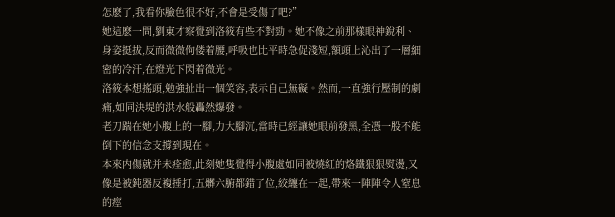怎麽了,我看你臉色很不好,不會是受傷了吧?”
她這麽一問,劉東才察覺到洛筱有些不對勁。她不像之前那樣眼神銳利、身姿挺拔,反而微微佝偻着腰,呼吸也比平時急促淺短,額頭上沁出了一層細密的冷汗,在燈光下閃着微光。
洛筱本想搖頭,勉強扯出一個笑容,表示自己無礙。然而,一直強行壓制的劇痛,如同決堤的洪水般轟然爆發。
老刀踹在她小腹上的一腳,力大腳沉,當時已經讓她眼前發黑,全憑一股不能倒下的信念支撐到現在。
本來内傷就并未痊愈,此刻她隻覺得小腹處如同被燒紅的烙鐵狠狠熨燙,又像是被鈍器反複捶打,五髒六腑都錯了位,絞纏在一起,帶來一陣陣令人窒息的痙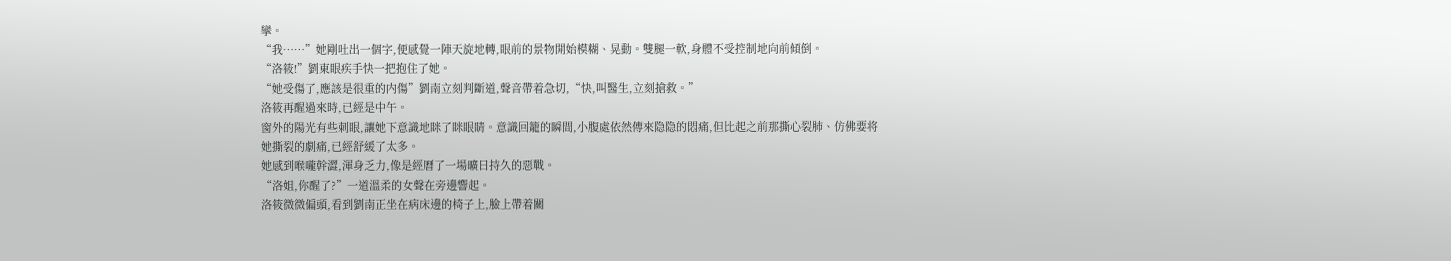攣。
“我……”她剛吐出一個字,便感覺一陣天旋地轉,眼前的景物開始模糊、晃動。雙腿一軟,身體不受控制地向前傾倒。
“洛筱!”劉東眼疾手快一把抱住了她。
“她受傷了,應該是很重的内傷”劉南立刻判斷道,聲音帶着急切,“快,叫醫生,立刻搶救。”
洛筱再醒過來時,已經是中午。
窗外的陽光有些刺眼,讓她下意識地眯了眯眼睛。意識回籠的瞬間,小腹處依然傳來隐隐的悶痛,但比起之前那撕心裂肺、仿佛要将她撕裂的劇痛,已經舒緩了太多。
她感到喉嚨幹澀,渾身乏力,像是經曆了一場曠日持久的惡戰。
“洛姐,你醒了?”一道溫柔的女聲在旁邊響起。
洛筱微微偏頭,看到劉南正坐在病床邊的椅子上,臉上帶着關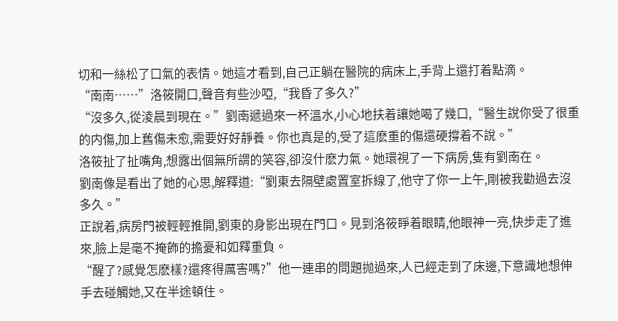切和一絲松了口氣的表情。她這才看到,自己正躺在醫院的病床上,手背上還打着點滴。
“南南……”洛筱開口,聲音有些沙啞,“我昏了多久?”
“沒多久,從淩晨到現在。”劉南遞過來一杯溫水,小心地扶着讓她喝了幾口,“醫生說你受了很重的内傷,加上舊傷未愈,需要好好靜養。你也真是的,受了這麽重的傷還硬撐着不說。”
洛筱扯了扯嘴角,想露出個無所謂的笑容,卻沒什麽力氣。她環視了一下病房,隻有劉南在。
劉南像是看出了她的心思,解釋道:“劉東去隔壁處置室拆線了,他守了你一上午,剛被我勸過去沒多久。”
正說着,病房門被輕輕推開,劉東的身影出現在門口。見到洛筱睜着眼睛,他眼神一亮,快步走了進來,臉上是毫不掩飾的擔憂和如釋重負。
“醒了?感覺怎麽樣?還疼得厲害嗎?”他一連串的問題抛過來,人已經走到了床邊,下意識地想伸手去碰觸她,又在半途頓住。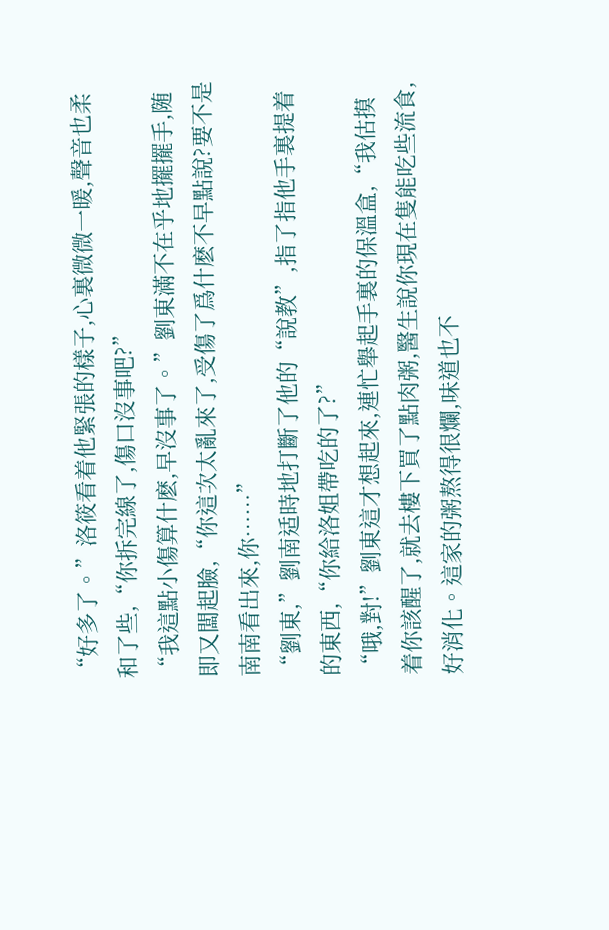“好多了。”洛筱看着他緊張的樣子,心裏微微一暖,聲音也柔和了些,“你拆完線了,傷口沒事吧?”
“我這點小傷算什麽,早沒事了。”劉東滿不在乎地擺擺手,随即又闆起臉,“你這次太亂來了,受傷了爲什麽不早點說?要不是南南看出來,你……”
“劉東,”劉南适時地打斷了他的“說教”,指了指他手裏提着的東西,“你給洛姐帶吃的了?”
“哦,對!”劉東這才想起來,連忙舉起手裏的保溫盒,“我估摸着你該醒了,就去樓下買了點肉粥,醫生說你現在隻能吃些流食,好消化。這家的粥熬得很爛,味道也不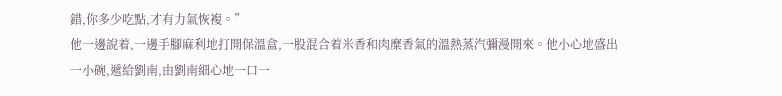錯,你多少吃點,才有力氣恢複。”
他一邊說着,一邊手腳麻利地打開保溫盒,一股混合着米香和肉糜香氣的溫熱蒸汽彌漫開來。他小心地盛出一小碗,遞給劉南,由劉南細心地一口一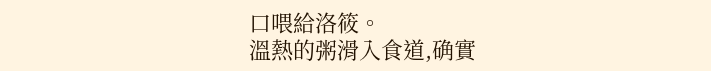口喂給洛筱。
溫熱的粥滑入食道,确實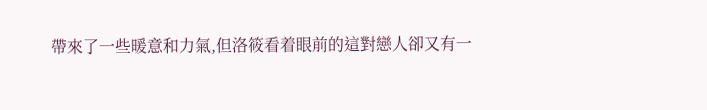帶來了一些暖意和力氣,但洛筱看着眼前的這對戀人卻又有一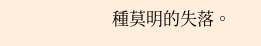種莫明的失落。